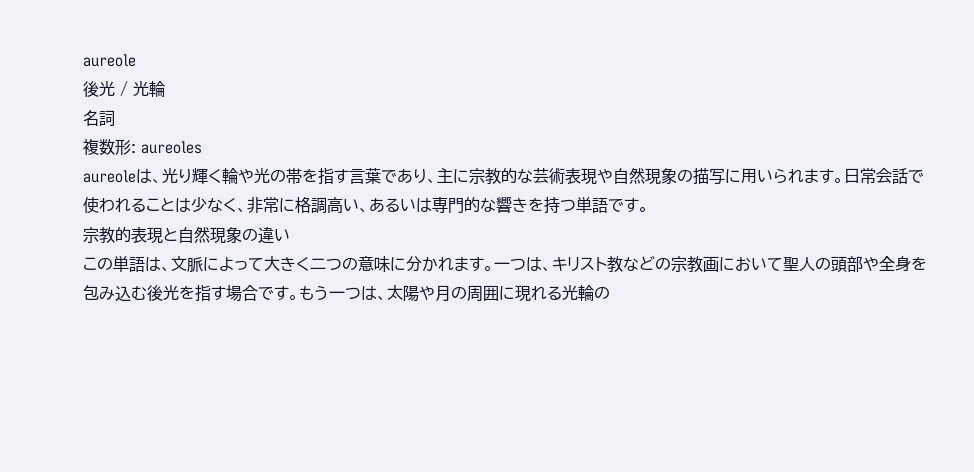aureole
後光 / 光輪
名詞
複数形: aureoles
aureoleは、光り輝く輪や光の帯を指す言葉であり、主に宗教的な芸術表現や自然現象の描写に用いられます。日常会話で使われることは少なく、非常に格調高い、あるいは専門的な響きを持つ単語です。
宗教的表現と自然現象の違い
この単語は、文脈によって大きく二つの意味に分かれます。一つは、キリスト教などの宗教画において聖人の頭部や全身を包み込む後光を指す場合です。もう一つは、太陽や月の周囲に現れる光輪の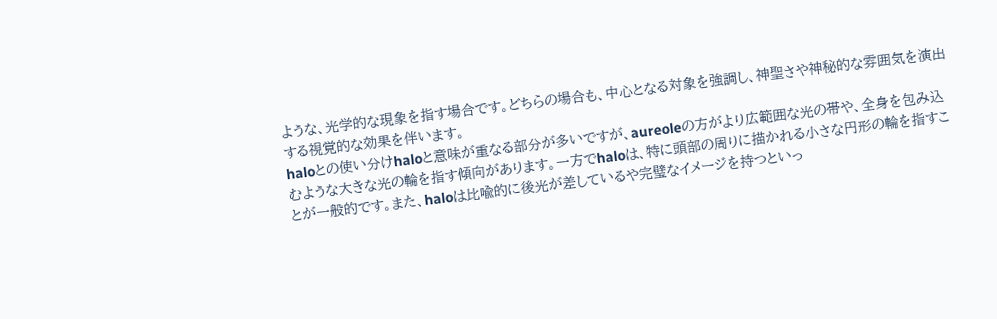ような、光学的な現象を指す場合です。どちらの場合も、中心となる対象を強調し、神聖さや神秘的な雰囲気を演出する視覚的な効果を伴います。
haloとの使い分けhaloと意味が重なる部分が多いですが、aureoleの方がより広範囲な光の帯や、全身を包み込むような大きな光の輪を指す傾向があります。一方でhaloは、特に頭部の周りに描かれる小さな円形の輪を指すことが一般的です。また、haloは比喩的に後光が差しているや完璧なイメージを持つといっ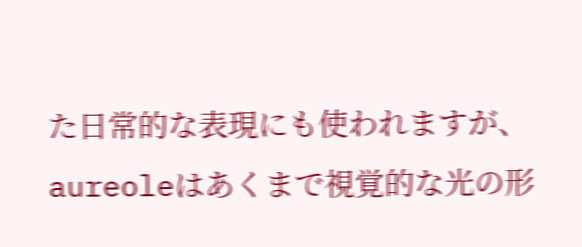た日常的な表現にも使われますが、aureoleはあくまで視覚的な光の形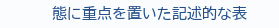態に重点を置いた記述的な表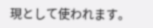現として使われます。